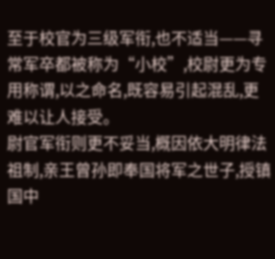至于校官为三级军衔,也不适当——寻常军卒都被称为“小校”,校尉更为专用称谓,以之命名,既容易引起混乱,更难以让人接受。
尉官军衔则更不妥当,概因依大明律法祖制,亲王曾孙即奉国将军之世子,授镇国中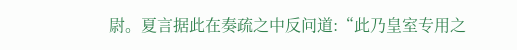尉。夏言据此在奏疏之中反问道:“此乃皇室专用之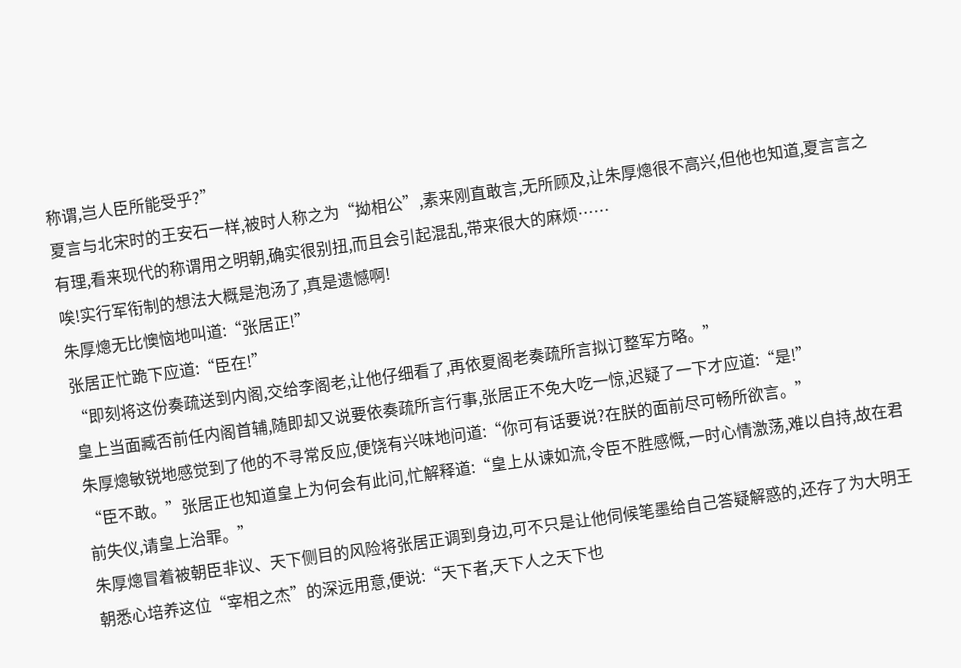称谓,岂人臣所能受乎?”
夏言与北宋时的王安石一样,被时人称之为“拗相公”,素来刚直敢言,无所顾及,让朱厚熜很不高兴,但他也知道,夏言言之有理,看来现代的称谓用之明朝,确实很别扭,而且会引起混乱,带来很大的麻烦……
唉!实行军衔制的想法大概是泡汤了,真是遗憾啊!
朱厚熜无比懊恼地叫道:“张居正!”
张居正忙跪下应道:“臣在!”
“即刻将这份奏疏送到内阁,交给李阁老,让他仔细看了,再依夏阁老奏疏所言拟订整军方略。”
皇上当面臧否前任内阁首辅,随即却又说要依奏疏所言行事,张居正不免大吃一惊,迟疑了一下才应道:“是!”
朱厚熜敏锐地感觉到了他的不寻常反应,便饶有兴味地问道:“你可有话要说?在朕的面前尽可畅所欲言。”
“臣不敢。”张居正也知道皇上为何会有此问,忙解释道:“皇上从谏如流,令臣不胜感慨,一时心情激荡,难以自持,故在君前失仪,请皇上治罪。”
朱厚熜冒着被朝臣非议、天下侧目的风险将张居正调到身边,可不只是让他伺候笔墨给自己答疑解惑的,还存了为大明王朝悉心培养这位“宰相之杰”的深远用意,便说:“天下者,天下人之天下也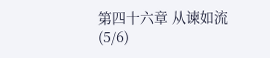第四十六章 从谏如流(5/6)